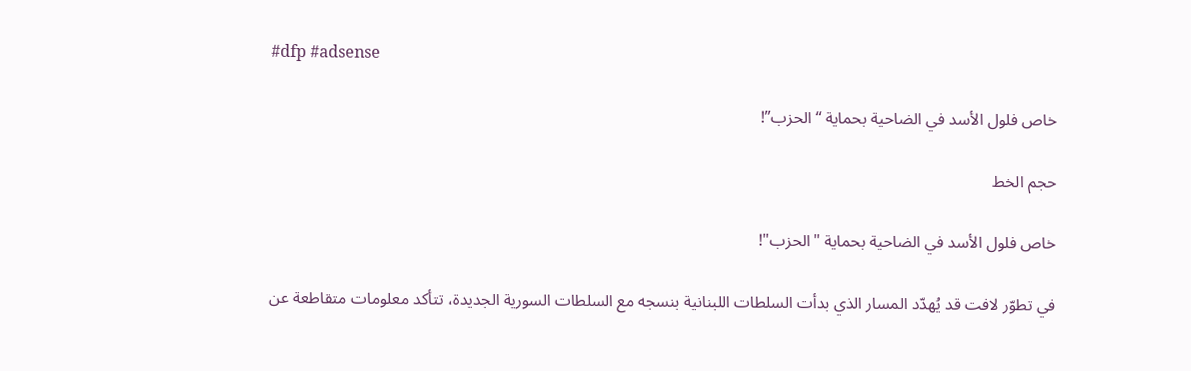#dfp #adsense

خاص فلول الأسد في الضاحية بحماية “الحزب”!

حجم الخط

خاص فلول الأسد في الضاحية بحماية "الحزب"!

في تطوّر لافت قد يُهدّد المسار الذي بدأت السلطات اللبنانية بنسجه مع السلطات السورية الجديدة، تتأكد معلومات متقاطعة عن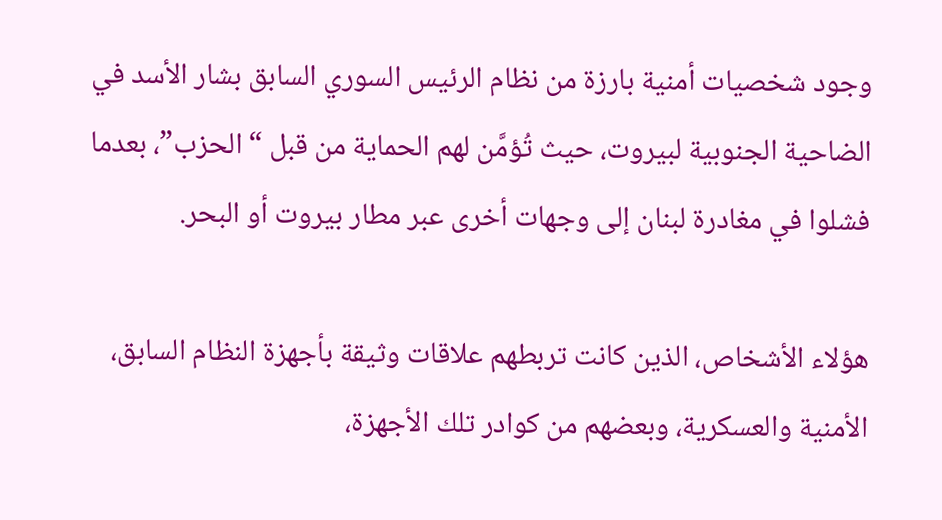وجود شخصيات أمنية بارزة من نظام الرئيس السوري السابق بشار الأسد في الضاحية الجنوبية لبيروت، حيث تُؤمَّن لهم الحماية من قبل “الحزب”، بعدما فشلوا في مغادرة لبنان إلى وجهات أخرى عبر مطار بيروت أو البحر.

هؤلاء الأشخاص، الذين كانت تربطهم علاقات وثيقة بأجهزة النظام السابق، الأمنية والعسكرية، وبعضهم من كوادر تلك الأجهزة،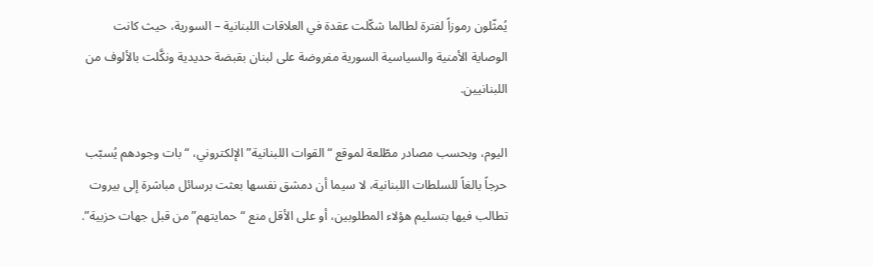يُمثّلون رموزاً لفترة لطالما شكّلت عقدة في العلاقات اللبنانية – السورية، حيث كانت الوصاية الأمنية والسياسية السورية مفروضة على لبنان بقبضة حديدية ونكَّلت بالألوف من اللبنانيين.

اليوم، وبحسب مصادر مطّلعة لموقع “القوات اللبنانية” الإلكتروني، “بات وجودهم يُسبّب حرجاً بالغاً للسلطات اللبنانية، لا سيما أن دمشق نفسها بعثت برسائل مباشرة إلى بيروت تطالب فيها بتسليم هؤلاء المطلوبين، أو على الأقل منع “حمايتهم” من قبل جهات حزبية”.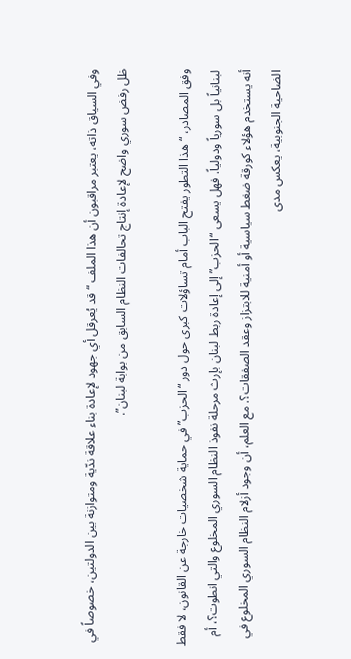وفي السياق ذاته، يعتبر مراقبون أن هذا الملف “قد يُعرقل أي جهود لإعادة بناء علاقة ندّية ومتوازنة بين الدولتين، خصوصاً في ظل رفض سوري واضح لإعادة إنتاج تحالفات النظام السابق من بوابة لبنان”.

وفق المصادر، “هذا التطور يفتح الباب أمام تساؤلات كبرى حول دور “الحزب” في حماية شخصيات خارجة عن القانون، لا فقط لبنانياً بل سورياً ودولياً. فهل يسعى “الحزب” إلى إعادة ربط لبنان بإرث مرحلة نفوذ النظام السوري المخلوع والتي انطوت؟، أم أنه يستخدم هؤلاء كورقة ضغط سياسية أو أمنية للابتزاز وعقد الصفقات؟. مع العلم، أن وجود أزلام النظام السوري المخلوع في الضاحية الجنوبية، يعكس مدى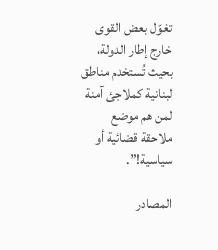تغوّل بعض القوى خارج إطار الدولة، بحيث تُستخدم مناطق لبنانية كملاجئ آمنة لمن هم موضع ملاحقة قضائية أو سياسية!”.

المصادر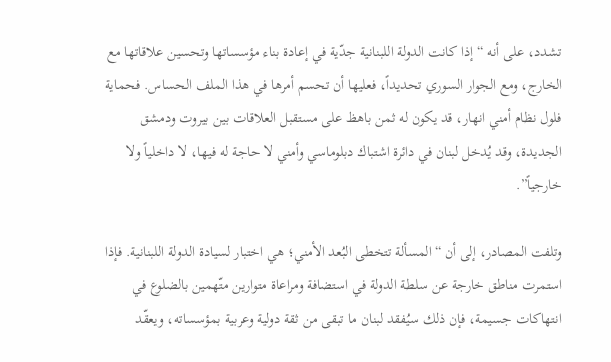تشدد، على أنه “إذا كانت الدولة اللبنانية جدّية في إعادة بناء مؤسساتها وتحسين علاقاتها مع الخارج، ومع الجوار السوري تحديداً، فعليها أن تحسم أمرها في هذا الملف الحساس. فحماية فلول نظام أمني انهار، قد يكون له ثمن باهظ على مستقبل العلاقات بين بيروت ودمشق الجديدة، وقد يُدخل لبنان في دائرة اشتباك دبلوماسي وأمني لا حاجة له فيها، لا داخلياً ولا خارجياً”.

وتلفت المصادر، إلى أن “المسألة تتخطى البُعد الأمني؛ هي اختبار لسيادة الدولة اللبنانية. فإذا استمرت مناطق خارجة عن سلطة الدولة في استضافة ومراعاة متوارين متّهمين بالضلوع في انتهاكات جسيمة، فإن ذلك سيُفقد لبنان ما تبقى من ثقة دولية وعربية بمؤسساته، ويعقّد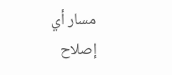مسار أي إصلاح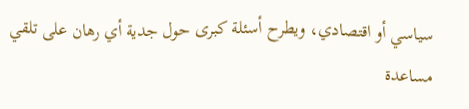سياسي أو اقتصادي، ويطرح أسئلة كبرى حول جدية أي رهان على تلقي مساعدة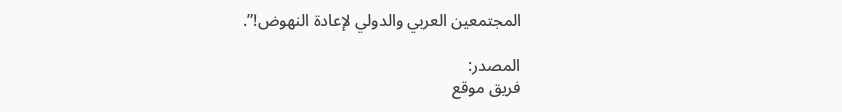المجتمعين العربي والدولي لإعادة النهوض!”.

المصدر:
فريق موقع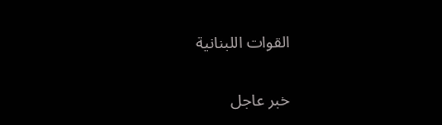القوات اللبنانية

خبر عاجل